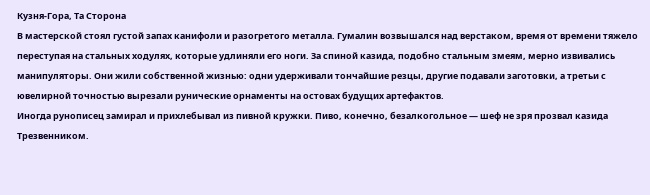Кузня-Гора, Та Сторона
В мастерской стоял густой запах канифоли и разогретого металла. Гумалин возвышался над верстаком, время от времени тяжело переступая на стальных ходулях, которые удлиняли его ноги. За спиной казида, подобно стальным змеям, мерно извивались манипуляторы. Они жили собственной жизнью: одни удерживали тончайшие резцы, другие подавали заготовки, а третьи с ювелирной точностью вырезали рунические орнаменты на остовах будущих артефактов.
Иногда рунописец замирал и прихлебывал из пивной кружки. Пиво, конечно, безалкогольное — шеф не зря прозвал казида Трезвенником.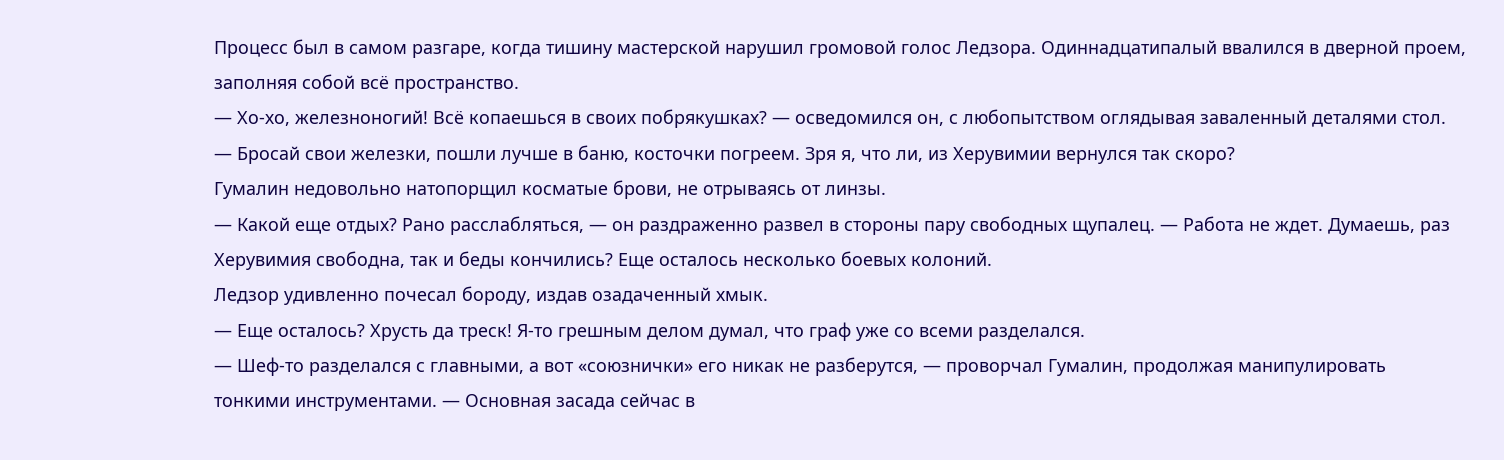Процесс был в самом разгаре, когда тишину мастерской нарушил громовой голос Ледзора. Одиннадцатипалый ввалился в дверной проем, заполняя собой всё пространство.
— Хо-хо, железноногий! Всё копаешься в своих побрякушках? — осведомился он, с любопытством оглядывая заваленный деталями стол. — Бросай свои железки, пошли лучше в баню, косточки погреем. Зря я, что ли, из Херувимии вернулся так скоро?
Гумалин недовольно натопорщил косматые брови, не отрываясь от линзы.
— Какой еще отдых? Рано расслабляться, — он раздраженно развел в стороны пару свободных щупалец. — Работа не ждет. Думаешь, раз Херувимия свободна, так и беды кончились? Еще осталось несколько боевых колоний.
Ледзор удивленно почесал бороду, издав озадаченный хмык.
— Еще осталось? Хрусть да треск! Я-то грешным делом думал, что граф уже со всеми разделался.
— Шеф-то разделался с главными, а вот «союзнички» его никак не разберутся, — проворчал Гумалин, продолжая манипулировать тонкими инструментами. — Основная засада сейчас в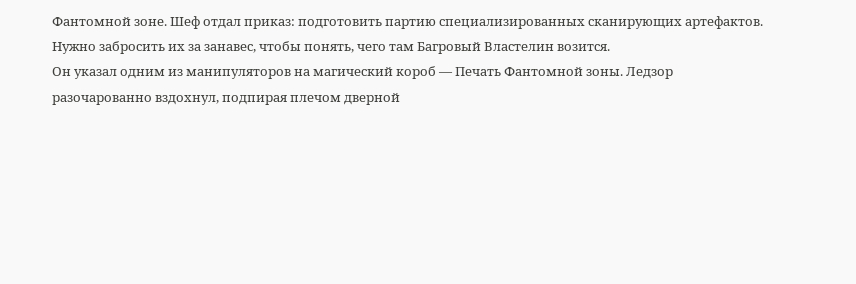Фантомной зоне. Шеф отдал приказ: подготовить партию специализированных сканирующих артефактов. Нужно забросить их за занавес, чтобы понять, чего там Багровый Властелин возится.
Он указал одним из манипуляторов на магический короб — Печать Фантомной зоны. Ледзор разочарованно вздохнул, подпирая плечом дверной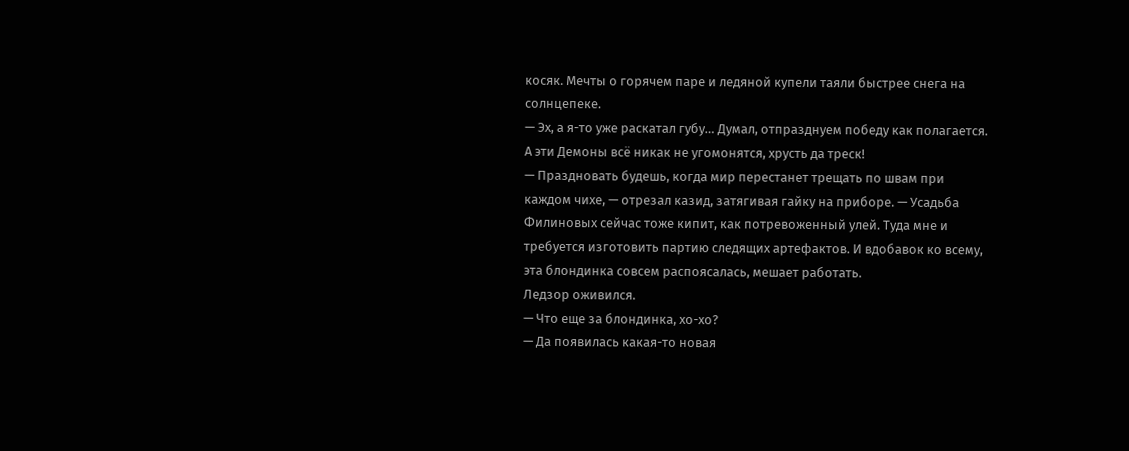косяк. Мечты о горячем паре и ледяной купели таяли быстрее снега на солнцепеке.
— Эх, а я-то уже раскатал губу… Думал, отпразднуем победу как полагается. А эти Демоны всё никак не угомонятся, хрусть да треск!
— Праздновать будешь, когда мир перестанет трещать по швам при каждом чихе, — отрезал казид, затягивая гайку на приборе. — Усадьба Филиновых сейчас тоже кипит, как потревоженный улей. Туда мне и требуется изготовить партию следящих артефактов. И вдобавок ко всему, эта блондинка совсем распоясалась, мешает работать.
Ледзор оживился.
— Что еще за блондинка, хо-хо?
— Да появилась какая-то новая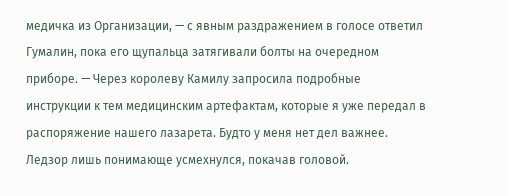медичка из Организации, — с явным раздражением в голосе ответил Гумалин, пока его щупальца затягивали болты на очередном приборе. — Через королеву Камилу запросила подробные инструкции к тем медицинским артефактам, которые я уже передал в распоряжение нашего лазарета. Будто у меня нет дел важнее.
Ледзор лишь понимающе усмехнулся, покачав головой.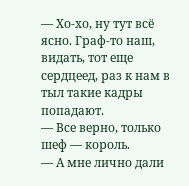— Хо-хо, ну тут всё ясно. Граф-то наш, видать, тот еще сердцеед, раз к нам в тыл такие кадры попадают.
— Все верно, только шеф — король.
— А мне лично дали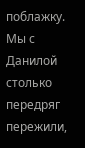поблажку. Мы с Данилой столько передряг пережили,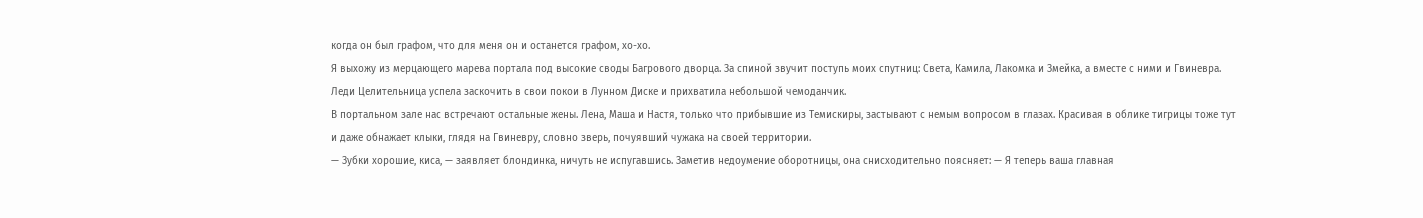когда он был графом, что для меня он и останется графом, хо-хо.
Я выхожу из мерцающего марева портала под высокие своды Багрового дворца. За спиной звучит поступь моих спутниц: Света, Камила, Лакомка и Змейка, а вместе с ними и Гвиневра. Леди Целительница успела заскочить в свои покои в Лунном Диске и прихватила небольшой чемоданчик.
В портальном зале нас встречают остальные жены. Лена, Маша и Настя, только что прибывшие из Темискиры, застывают с немым вопросом в глазах. Красивая в облике тигрицы тоже тут и даже обнажает клыки, глядя на Гвиневру, словно зверь, почуявший чужака на своей территории.
— Зубки хорошие, киса, — заявляет блондинка, ничуть не испугавшись. Заметив недоумение оборотницы, она снисходительно поясняет: — Я теперь ваша главная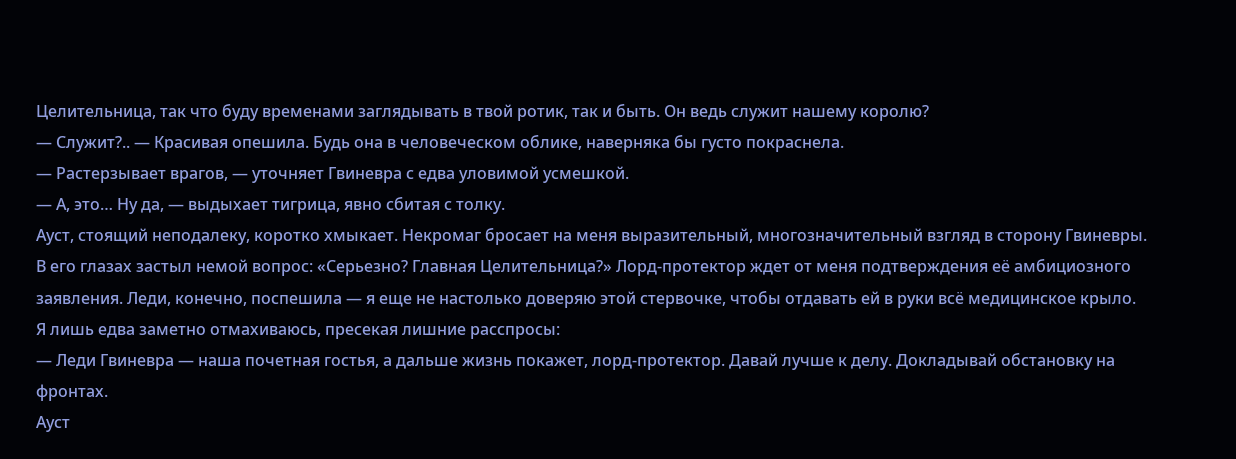Целительница, так что буду временами заглядывать в твой ротик, так и быть. Он ведь служит нашему королю?
— Служит?.. — Красивая опешила. Будь она в человеческом облике, наверняка бы густо покраснела.
— Растерзывает врагов, — уточняет Гвиневра с едва уловимой усмешкой.
— А, это… Ну да, — выдыхает тигрица, явно сбитая с толку.
Ауст, стоящий неподалеку, коротко хмыкает. Некромаг бросает на меня выразительный, многозначительный взгляд в сторону Гвиневры. В его глазах застыл немой вопрос: «Серьезно? Главная Целительница?» Лорд-протектор ждет от меня подтверждения её амбициозного заявления. Леди, конечно, поспешила — я еще не настолько доверяю этой стервочке, чтобы отдавать ей в руки всё медицинское крыло.
Я лишь едва заметно отмахиваюсь, пресекая лишние расспросы:
— Леди Гвиневра — наша почетная гостья, а дальше жизнь покажет, лорд-протектор. Давай лучше к делу. Докладывай обстановку на фронтах.
Ауст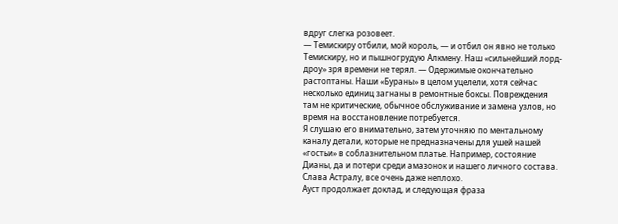вдруг слегка розовеет.
— Темискиру отбили, мой король, — и отбил он явно не только Темискиру, но и пышногрудую Алкмену. Наш «сильнейший лорд-дроу» зря времени не терял. — Одержимые окончательно растоптаны. Наши «Бураны» в целом уцелели, хотя сейчас несколько единиц загнаны в ремонтные боксы. Повреждения там не критические, обычное обслуживание и замена узлов, но время на восстановление потребуется.
Я слушаю его внимательно, затем уточняю по ментальному каналу детали, которые не предназначены для ушей нашей «гостьи» в соблазнительном платье. Например, состояние Дианы, да и потери среди амазонок и нашего личного состава. Слава Астралу, все очень даже неплохо.
Ауст продолжает доклад, и следующая фраза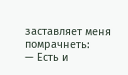заставляет меня помрачнеть:
— Есть и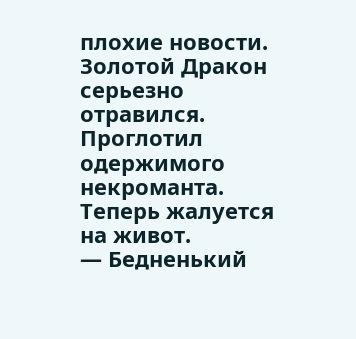плохие новости. Золотой Дракон серьезно отравился. Проглотил одержимого некроманта. Теперь жалуется на живот.
— Бедненький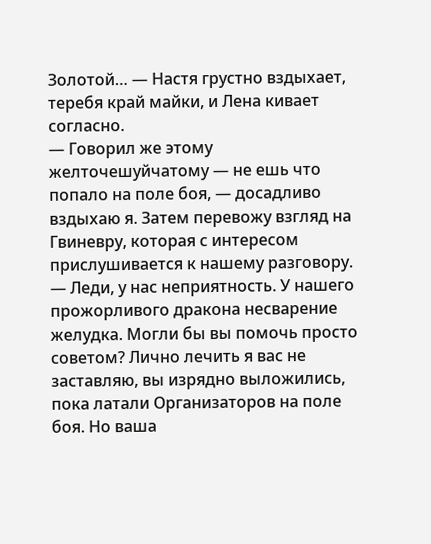Золотой… — Настя грустно вздыхает, теребя край майки, и Лена кивает согласно.
— Говорил же этому желточешуйчатому — не ешь что попало на поле боя, — досадливо вздыхаю я. Затем перевожу взгляд на Гвиневру, которая с интересом прислушивается к нашему разговору. — Леди, у нас неприятность. У нашего прожорливого дракона несварение желудка. Могли бы вы помочь просто советом? Лично лечить я вас не заставляю, вы изрядно выложились, пока латали Организаторов на поле боя. Но ваша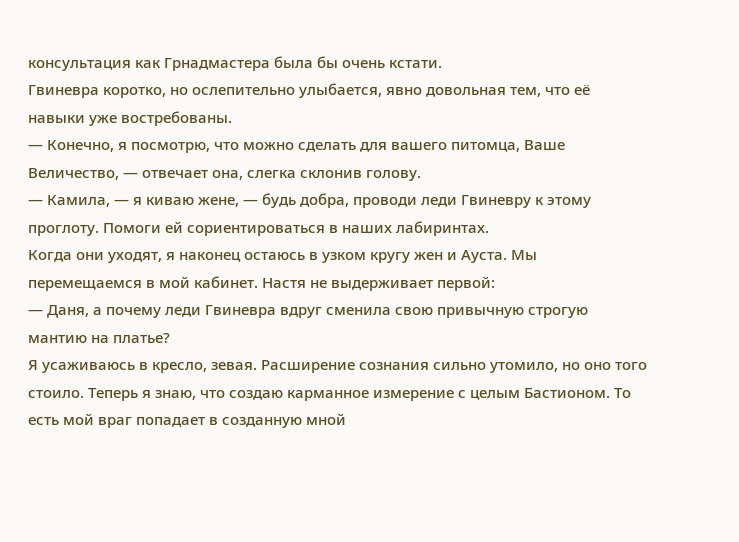консультация как Грнадмастера была бы очень кстати.
Гвиневра коротко, но ослепительно улыбается, явно довольная тем, что её навыки уже востребованы.
— Конечно, я посмотрю, что можно сделать для вашего питомца, Ваше Величество, — отвечает она, слегка склонив голову.
— Камила, — я киваю жене, — будь добра, проводи леди Гвиневру к этому проглоту. Помоги ей сориентироваться в наших лабиринтах.
Когда они уходят, я наконец остаюсь в узком кругу жен и Ауста. Мы перемещаемся в мой кабинет. Настя не выдерживает первой:
— Даня, а почему леди Гвиневра вдруг сменила свою привычную строгую мантию на платье?
Я усаживаюсь в кресло, зевая. Расширение сознания сильно утомило, но оно того стоило. Теперь я знаю, что создаю карманное измерение с целым Бастионом. То есть мой враг попадает в созданную мной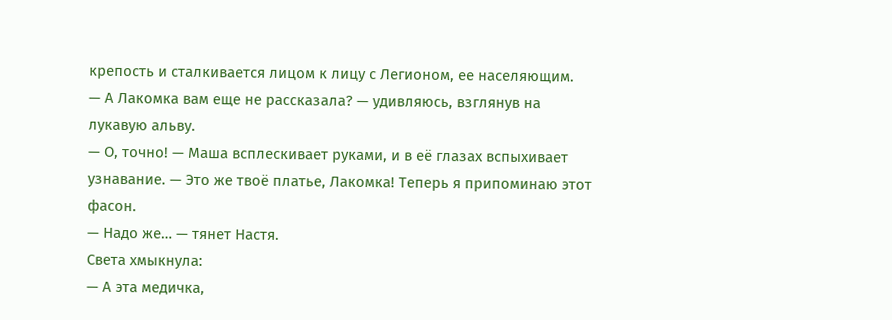крепость и сталкивается лицом к лицу с Легионом, ее населяющим.
— А Лакомка вам еще не рассказала? — удивляюсь, взглянув на лукавую альву.
— О, точно! — Маша всплескивает руками, и в её глазах вспыхивает узнавание. — Это же твоё платье, Лакомка! Теперь я припоминаю этот фасон.
— Надо же… — тянет Настя.
Света хмыкнула:
— А эта медичка,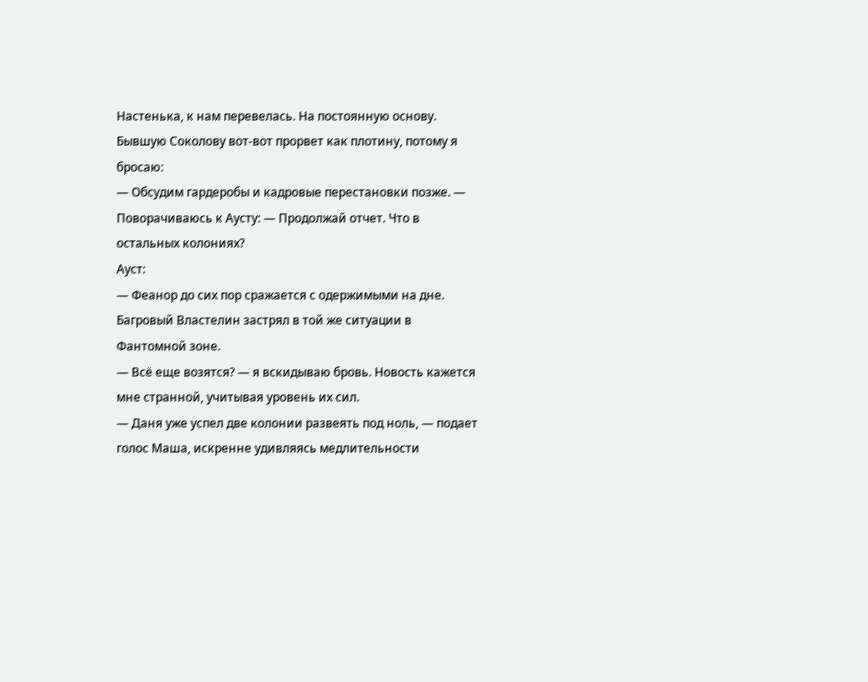Настенька, к нам перевелась. На постоянную основу.
Бывшую Соколову вот-вот прорвет как плотину, потому я бросаю:
— Обсудим гардеробы и кадровые перестановки позже. — Поворачиваюсь к Аусту: — Продолжай отчет. Что в остальных колониях?
Ауст:
— Феанор до сих пор сражается с одержимыми на дне. Багровый Властелин застрял в той же ситуации в Фантомной зоне.
— Всё еще возятся? — я вскидываю бровь. Новость кажется мне странной, учитывая уровень их сил.
— Даня уже успел две колонии развеять под ноль, — подает голос Маша, искренне удивляясь медлительности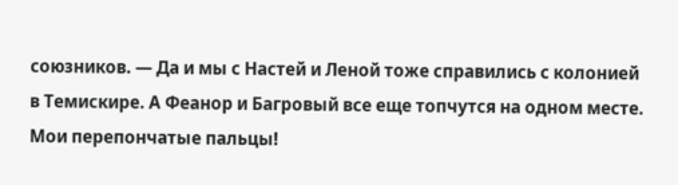союзников. — Да и мы с Настей и Леной тоже справились с колонией в Темискире. А Феанор и Багровый все еще топчутся на одном месте.
Мои перепончатые пальцы!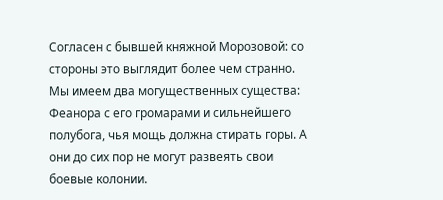Согласен с бывшей княжной Морозовой: со стороны это выглядит более чем странно. Мы имеем два могущественных существа: Феанора с его громарами и сильнейшего полубога, чья мощь должна стирать горы. А они до сих пор не могут развеять свои боевые колонии.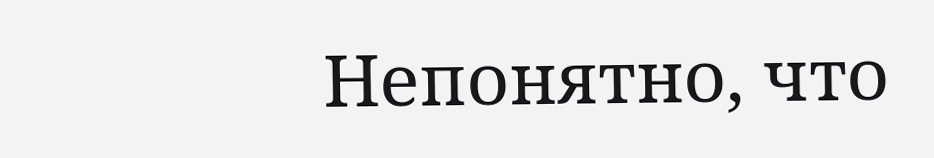Непонятно, что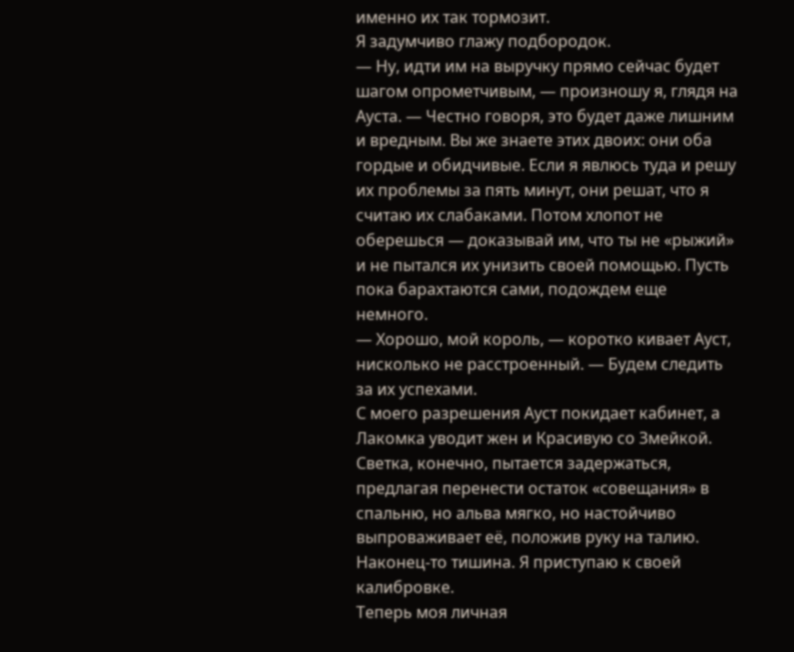именно их так тормозит.
Я задумчиво глажу подбородок.
— Ну, идти им на выручку прямо сейчас будет шагом опрометчивым, — произношу я, глядя на Ауста. — Честно говоря, это будет даже лишним и вредным. Вы же знаете этих двоих: они оба гордые и обидчивые. Если я явлюсь туда и решу их проблемы за пять минут, они решат, что я считаю их слабаками. Потом хлопот не оберешься — доказывай им, что ты не «рыжий» и не пытался их унизить своей помощью. Пусть пока барахтаются сами, подождем еще немного.
— Хорошо, мой король, — коротко кивает Ауст, нисколько не расстроенный. — Будем следить за их успехами.
С моего разрешения Ауст покидает кабинет, а Лакомка уводит жен и Красивую со Змейкой. Светка, конечно, пытается задержаться, предлагая перенести остаток «совещания» в спальню, но альва мягко, но настойчиво выпроваживает её, положив руку на талию. Наконец-то тишина. Я приступаю к своей калибровке.
Теперь моя личная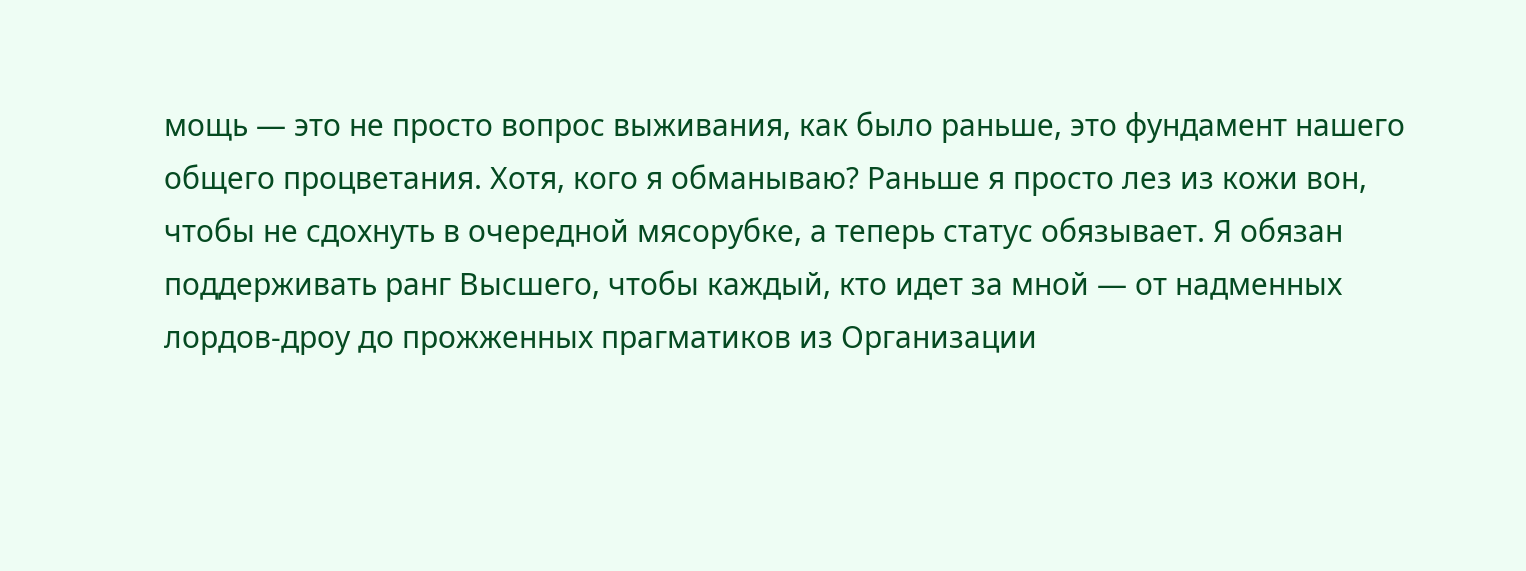мощь — это не просто вопрос выживания, как было раньше, это фундамент нашего общего процветания. Хотя, кого я обманываю? Раньше я просто лез из кожи вон, чтобы не сдохнуть в очередной мясорубке, а теперь статус обязывает. Я обязан поддерживать ранг Высшего, чтобы каждый, кто идет за мной — от надменных лордов-дроу до прожженных прагматиков из Организации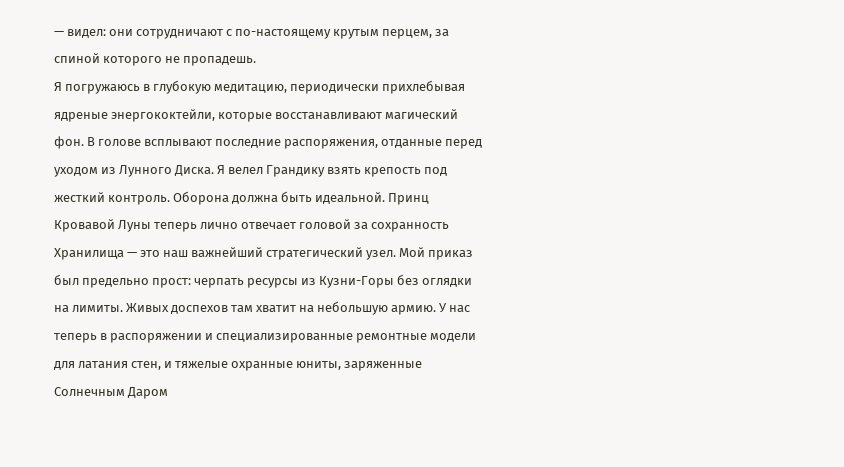— видел: они сотрудничают с по-настоящему крутым перцем, за спиной которого не пропадешь.
Я погружаюсь в глубокую медитацию, периодически прихлебывая ядреные энергококтейли, которые восстанавливают магический фон. В голове всплывают последние распоряжения, отданные перед уходом из Лунного Диска. Я велел Грандику взять крепость под жесткий контроль. Оборона должна быть идеальной. Принц Кровавой Луны теперь лично отвечает головой за сохранность Хранилища — это наш важнейший стратегический узел. Мой приказ был предельно прост: черпать ресурсы из Кузни-Горы без оглядки на лимиты. Живых доспехов там хватит на небольшую армию. У нас теперь в распоряжении и специализированные ремонтные модели для латания стен, и тяжелые охранные юниты, заряженные Солнечным Даром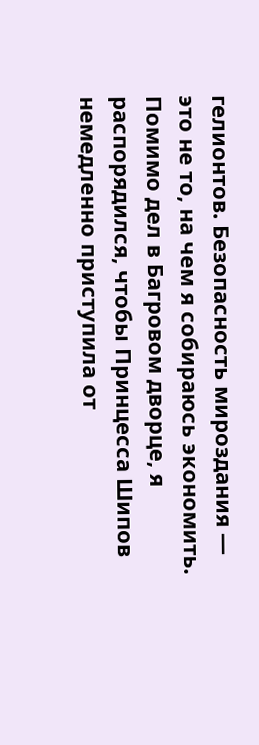гелионтов. Безопасность мироздания — это не то, на чем я собираюсь экономить.
Помимо дел в Багровом дворце, я распорядился, чтобы Принцесса Шипов немедленно приступила от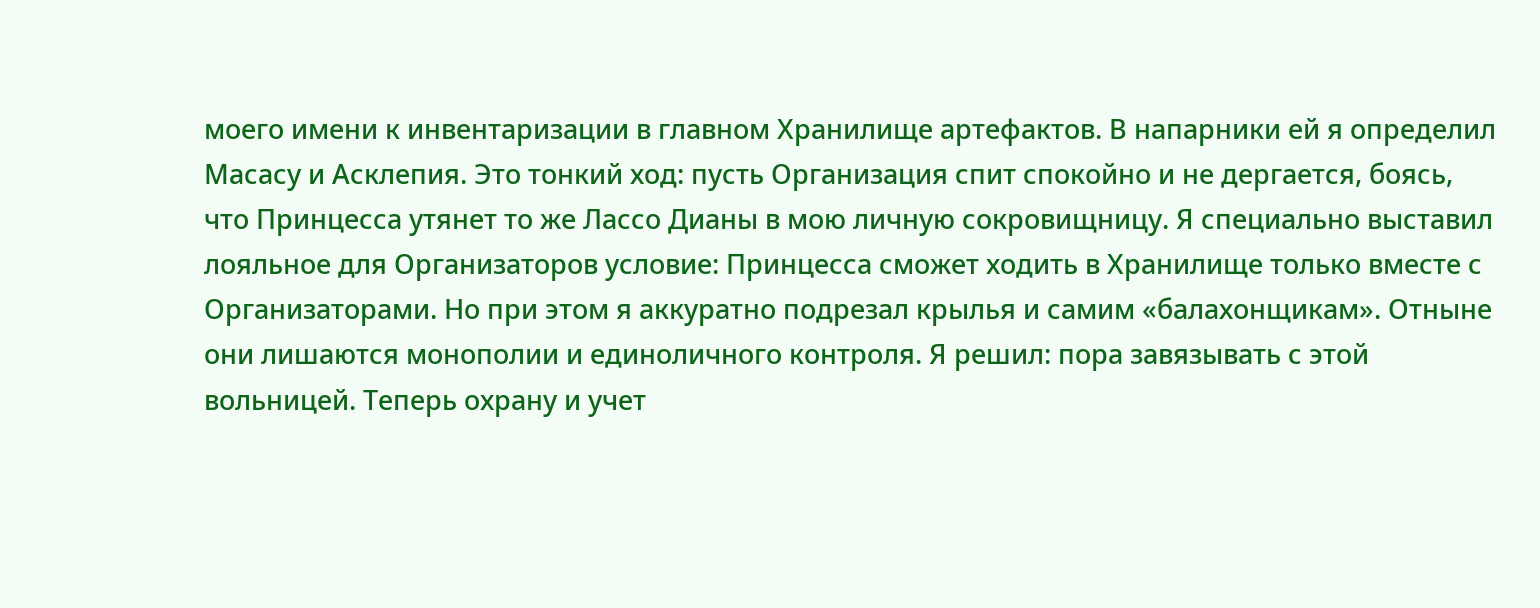моего имени к инвентаризации в главном Хранилище артефактов. В напарники ей я определил Масасу и Асклепия. Это тонкий ход: пусть Организация спит спокойно и не дергается, боясь, что Принцесса утянет то же Лассо Дианы в мою личную сокровищницу. Я специально выставил лояльное для Организаторов условие: Принцесса сможет ходить в Хранилище только вместе с Организаторами. Но при этом я аккуратно подрезал крылья и самим «балахонщикам». Отныне они лишаются монополии и единоличного контроля. Я решил: пора завязывать с этой вольницей. Теперь охрану и учет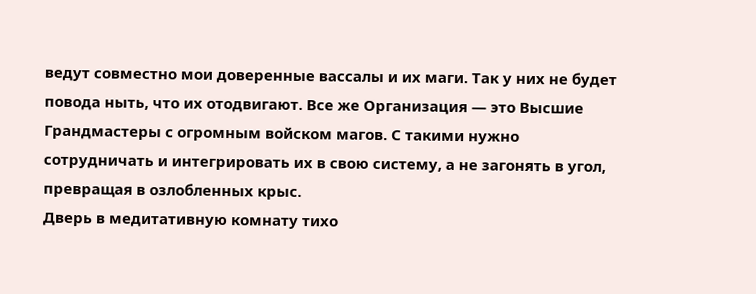ведут совместно мои доверенные вассалы и их маги. Так у них не будет повода ныть, что их отодвигают. Все же Организация — это Высшие Грандмастеры с огромным войском магов. С такими нужно сотрудничать и интегрировать их в свою систему, а не загонять в угол, превращая в озлобленных крыс.
Дверь в медитативную комнату тихо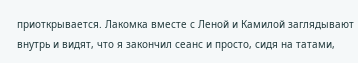приоткрывается. Лакомка вместе с Леной и Камилой заглядывают внутрь и видят, что я закончил сеанс и просто, сидя на татами,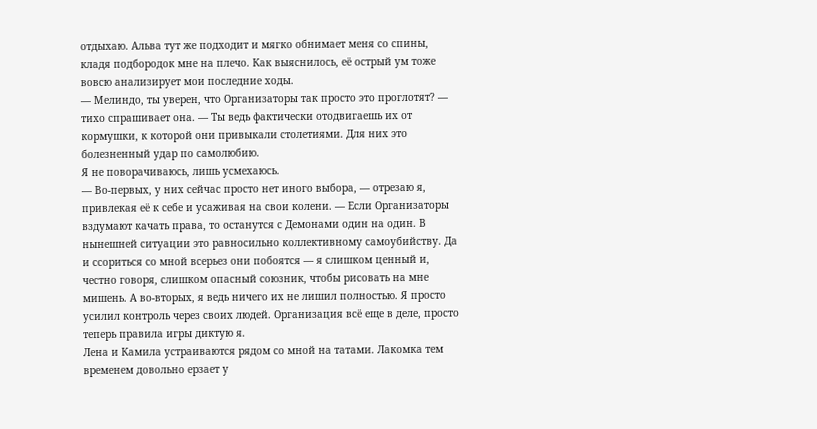отдыхаю. Альва тут же подходит и мягко обнимает меня со спины, кладя подбородок мне на плечо. Как выяснилось, её острый ум тоже вовсю анализирует мои последние ходы.
— Мелиндо, ты уверен, что Организаторы так просто это проглотят? — тихо спрашивает она. — Ты ведь фактически отодвигаешь их от кормушки, к которой они привыкали столетиями. Для них это болезненный удар по самолюбию.
Я не поворачиваюсь, лишь усмехаюсь.
— Во-первых, у них сейчас просто нет иного выбора, — отрезаю я, привлекая её к себе и усаживая на свои колени. — Если Организаторы вздумают качать права, то останутся с Демонами один на один. В нынешней ситуации это равносильно коллективному самоубийству. Да и ссориться со мной всерьез они побоятся — я слишком ценный и, честно говоря, слишком опасный союзник, чтобы рисовать на мне мишень. А во-вторых, я ведь ничего их не лишил полностью. Я просто усилил контроль через своих людей. Организация всё еще в деле, просто теперь правила игры диктую я.
Лена и Камила устраиваются рядом со мной на татами. Лакомка тем временем довольно ерзает у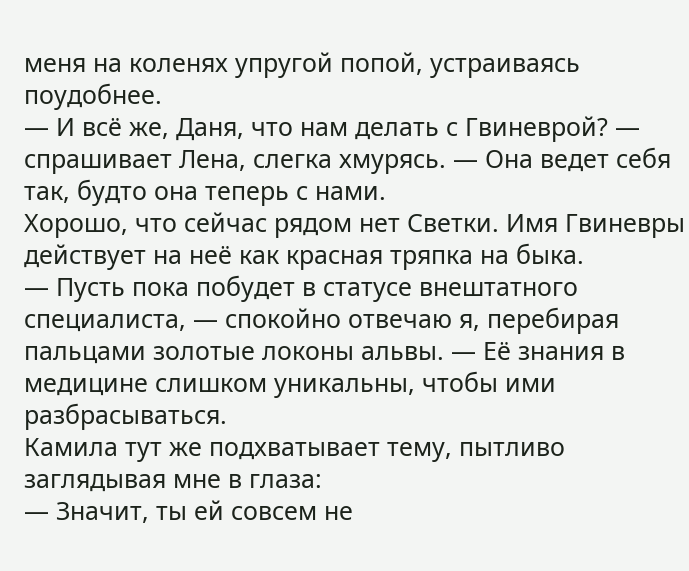меня на коленях упругой попой, устраиваясь поудобнее.
— И всё же, Даня, что нам делать с Гвиневрой? — спрашивает Лена, слегка хмурясь. — Она ведет себя так, будто она теперь с нами.
Хорошо, что сейчас рядом нет Светки. Имя Гвиневры действует на неё как красная тряпка на быка.
— Пусть пока побудет в статусе внештатного специалиста, — спокойно отвечаю я, перебирая пальцами золотые локоны альвы. — Её знания в медицине слишком уникальны, чтобы ими разбрасываться.
Камила тут же подхватывает тему, пытливо заглядывая мне в глаза:
— Значит, ты ей совсем не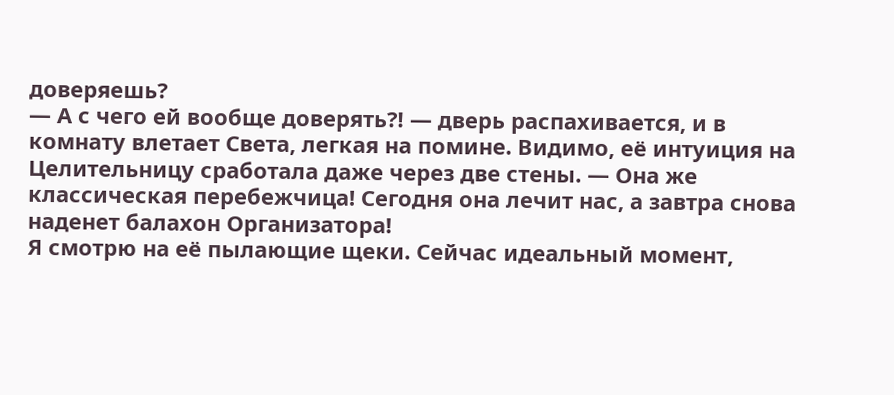доверяешь?
— А с чего ей вообще доверять⁈ — дверь распахивается, и в комнату влетает Света, легкая на помине. Видимо, её интуиция на Целительницу сработала даже через две стены. — Она же классическая перебежчица! Сегодня она лечит нас, а завтра снова наденет балахон Организатора!
Я смотрю на её пылающие щеки. Сейчас идеальный момент,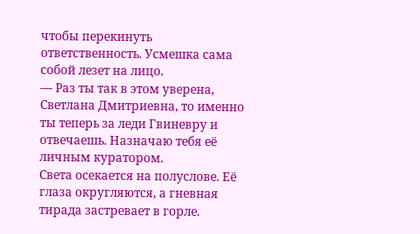чтобы перекинуть ответственность. Усмешка сама собой лезет на лицо.
— Раз ты так в этом уверена, Светлана Дмитриевна, то именно ты теперь за леди Гвиневру и отвечаешь. Назначаю тебя её личным куратором.
Света осекается на полуслове. Её глаза округляются, а гневная тирада застревает в горле.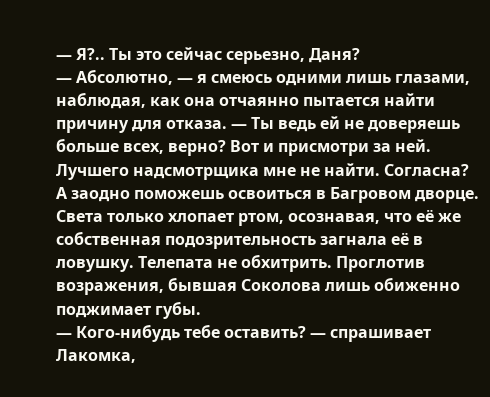— Я?.. Ты это сейчас серьезно, Даня?
— Абсолютно, — я смеюсь одними лишь глазами, наблюдая, как она отчаянно пытается найти причину для отказа. — Ты ведь ей не доверяешь больше всех, верно? Вот и присмотри за ней. Лучшего надсмотрщика мне не найти. Согласна? А заодно поможешь освоиться в Багровом дворце.
Света только хлопает ртом, осознавая, что её же собственная подозрительность загнала её в ловушку. Телепата не обхитрить. Проглотив возражения, бывшая Соколова лишь обиженно поджимает губы.
— Кого-нибудь тебе оставить? — спрашивает Лакомка,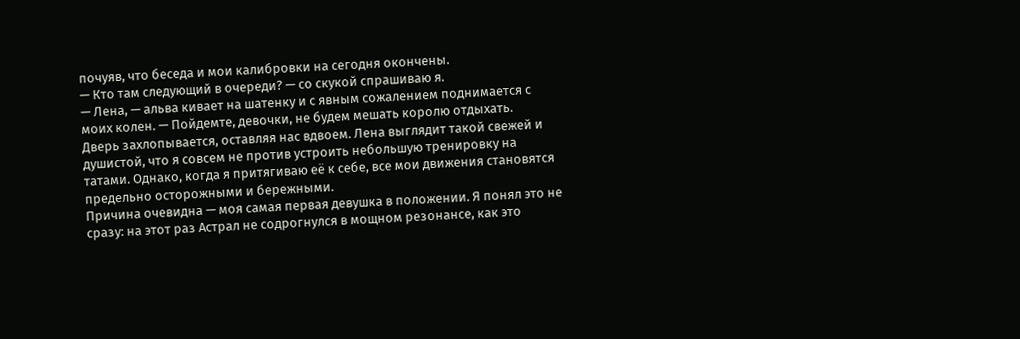почуяв, что беседа и мои калибровки на сегодня окончены.
— Кто там следующий в очереди? — со скукой спрашиваю я.
— Лена, — альва кивает на шатенку и с явным сожалением поднимается с моих колен. — Пойдемте, девочки, не будем мешать королю отдыхать.
Дверь захлопывается, оставляя нас вдвоем. Лена выглядит такой свежей и душистой, что я совсем не против устроить небольшую тренировку на татами. Однако, когда я притягиваю её к себе, все мои движения становятся предельно осторожными и бережными.
Причина очевидна — моя самая первая девушка в положении. Я понял это не сразу: на этот раз Астрал не содрогнулся в мощном резонансе, как это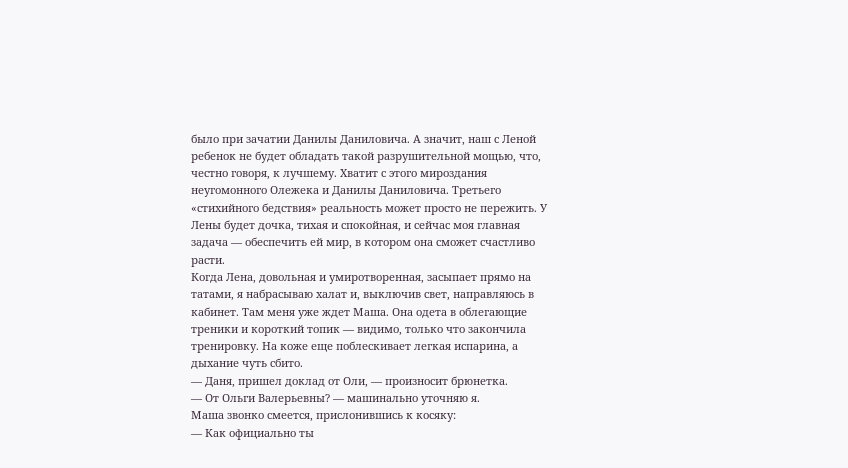было при зачатии Данилы Даниловича. А значит, наш с Леной ребенок не будет обладать такой разрушительной мощью, что, честно говоря, к лучшему. Хватит с этого мироздания неугомонного Олежека и Данилы Даниловича. Третьего «стихийного бедствия» реальность может просто не пережить. У Лены будет дочка, тихая и спокойная, и сейчас моя главная задача — обеспечить ей мир, в котором она сможет счастливо расти.
Когда Лена, довольная и умиротворенная, засыпает прямо на татами, я набрасываю халат и, выключив свет, направляюсь в кабинет. Там меня уже ждет Маша. Она одета в облегающие треники и короткий топик — видимо, только что закончила тренировку. На коже еще поблескивает легкая испарина, а дыхание чуть сбито.
— Даня, пришел доклад от Оли, — произносит брюнетка.
— От Ольги Валерьевны? — машинально уточняю я.
Маша звонко смеется, прислонившись к косяку:
— Как официально ты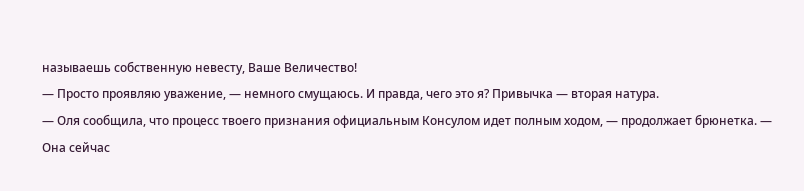называешь собственную невесту, Ваше Величество!
— Просто проявляю уважение, — немного смущаюсь. И правда, чего это я? Привычка — вторая натура.
— Оля сообщила, что процесс твоего признания официальным Консулом идет полным ходом, — продолжает брюнетка. — Она сейчас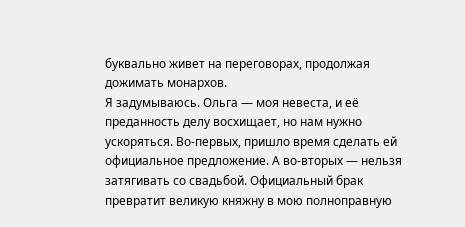буквально живет на переговорах, продолжая дожимать монархов.
Я задумываюсь. Ольга — моя невеста, и её преданность делу восхищает, но нам нужно ускоряться. Во-первых, пришло время сделать ей официальное предложение. А во-вторых — нельзя затягивать со свадьбой. Официальный брак превратит великую княжну в мою полноправную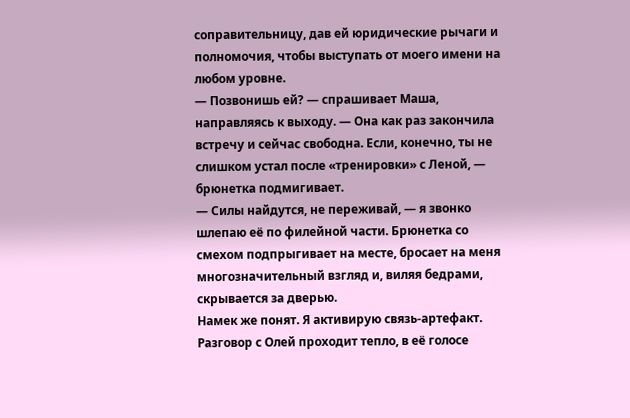соправительницу, дав ей юридические рычаги и полномочия, чтобы выступать от моего имени на любом уровне.
— Позвонишь ей? — спрашивает Маша, направляясь к выходу. — Она как раз закончила встречу и сейчас свободна. Если, конечно, ты не слишком устал после «тренировки» с Леной, — брюнетка подмигивает.
— Силы найдутся, не переживай, — я звонко шлепаю её по филейной части. Брюнетка со смехом подпрыгивает на месте, бросает на меня многозначительный взгляд и, виляя бедрами, скрывается за дверью.
Намек же понят. Я активирую связь-артефакт. Разговор с Олей проходит тепло, в её голосе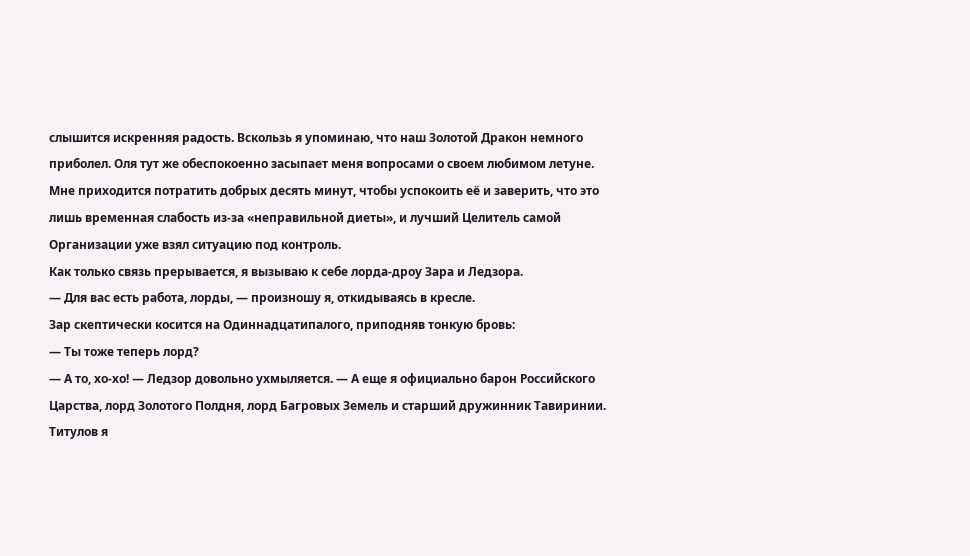слышится искренняя радость. Вскользь я упоминаю, что наш Золотой Дракон немного приболел. Оля тут же обеспокоенно засыпает меня вопросами о своем любимом летуне. Мне приходится потратить добрых десять минут, чтобы успокоить её и заверить, что это лишь временная слабость из-за «неправильной диеты», и лучший Целитель самой Организации уже взял ситуацию под контроль.
Как только связь прерывается, я вызываю к себе лорда-дроу Зара и Ледзора.
— Для вас есть работа, лорды, — произношу я, откидываясь в кресле.
Зар скептически косится на Одиннадцатипалого, приподняв тонкую бровь:
— Ты тоже теперь лорд?
— А то, хо-хо! — Ледзор довольно ухмыляется. — А еще я официально барон Российского Царства, лорд Золотого Полдня, лорд Багровых Земель и старший дружинник Тавиринии.
Титулов я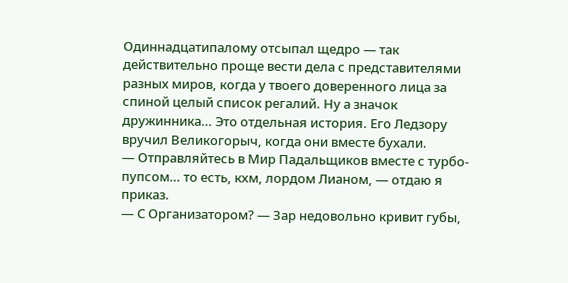Одиннадцатипалому отсыпал щедро — так действительно проще вести дела с представителями разных миров, когда у твоего доверенного лица за спиной целый список регалий. Ну а значок дружинника… Это отдельная история. Его Ледзору вручил Великогорыч, когда они вместе бухали.
— Отправляйтесь в Мир Падальщиков вместе с турбо-пупсом… то есть, кхм, лордом Лианом, — отдаю я приказ.
— С Организатором? — Зар недовольно кривит губы,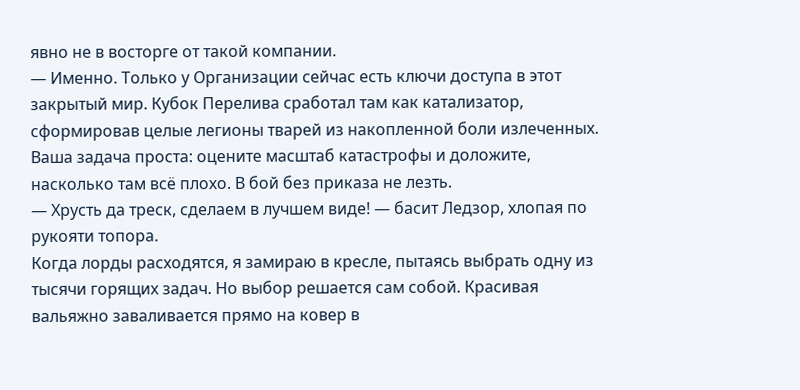явно не в восторге от такой компании.
— Именно. Только у Организации сейчас есть ключи доступа в этот закрытый мир. Кубок Перелива сработал там как катализатор, сформировав целые легионы тварей из накопленной боли излеченных. Ваша задача проста: оцените масштаб катастрофы и доложите, насколько там всё плохо. В бой без приказа не лезть.
— Хрусть да треск, сделаем в лучшем виде! — басит Ледзор, хлопая по рукояти топора.
Когда лорды расходятся, я замираю в кресле, пытаясь выбрать одну из тысячи горящих задач. Но выбор решается сам собой. Красивая вальяжно заваливается прямо на ковер в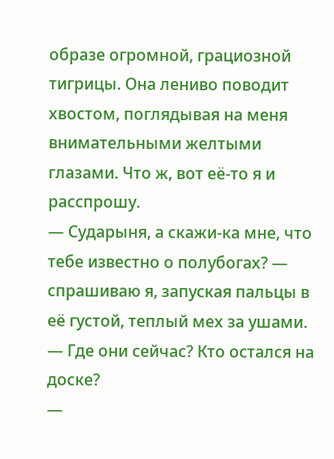образе огромной, грациозной тигрицы. Она лениво поводит хвостом, поглядывая на меня внимательными желтыми глазами. Что ж, вот её-то я и расспрошу.
— Сударыня, а скажи-ка мне, что тебе известно о полубогах? — спрашиваю я, запуская пальцы в её густой, теплый мех за ушами. — Где они сейчас? Кто остался на доске?
—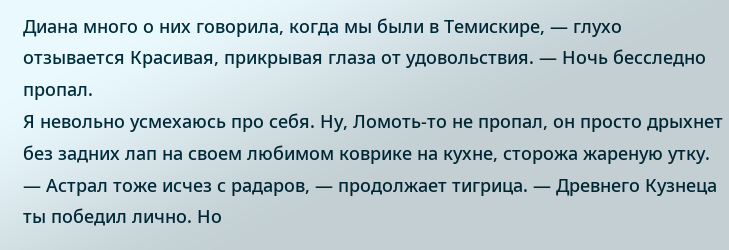Диана много о них говорила, когда мы были в Темискире, — глухо отзывается Красивая, прикрывая глаза от удовольствия. — Ночь бесследно пропал.
Я невольно усмехаюсь про себя. Ну, Ломоть-то не пропал, он просто дрыхнет без задних лап на своем любимом коврике на кухне, сторожа жареную утку.
— Астрал тоже исчез с радаров, — продолжает тигрица. — Древнего Кузнеца ты победил лично. Но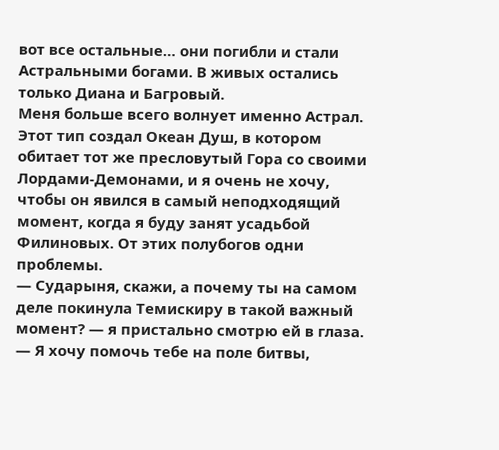вот все остальные… они погибли и стали Астральными богами. В живых остались только Диана и Багровый.
Меня больше всего волнует именно Астрал. Этот тип создал Океан Душ, в котором обитает тот же пресловутый Гора со своими Лордами-Демонами, и я очень не хочу, чтобы он явился в самый неподходящий момент, когда я буду занят усадьбой Филиновых. От этих полубогов одни проблемы.
— Сударыня, скажи, а почему ты на самом деле покинула Темискиру в такой важный момент? — я пристально смотрю ей в глаза.
— Я хочу помочь тебе на поле битвы,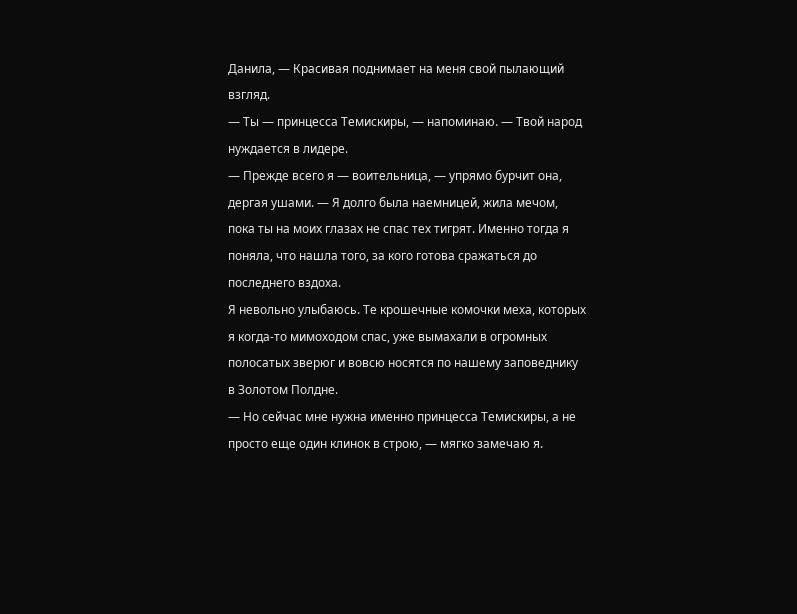Данила, — Красивая поднимает на меня свой пылающий взгляд.
— Ты — принцесса Темискиры, — напоминаю. — Твой народ нуждается в лидере.
— Прежде всего я — воительница, — упрямо бурчит она, дергая ушами. — Я долго была наемницей, жила мечом, пока ты на моих глазах не спас тех тигрят. Именно тогда я поняла, что нашла того, за кого готова сражаться до последнего вздоха.
Я невольно улыбаюсь. Те крошечные комочки меха, которых я когда-то мимоходом спас, уже вымахали в огромных полосатых зверюг и вовсю носятся по нашему заповеднику в Золотом Полдне.
— Но сейчас мне нужна именно принцесса Темискиры, а не просто еще один клинок в строю, — мягко замечаю я.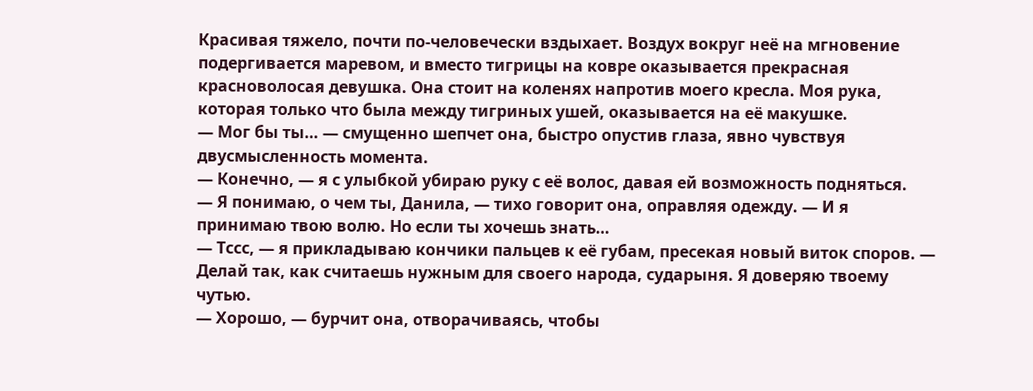Красивая тяжело, почти по-человечески вздыхает. Воздух вокруг неё на мгновение подергивается маревом, и вместо тигрицы на ковре оказывается прекрасная красноволосая девушка. Она стоит на коленях напротив моего кресла. Моя рука, которая только что была между тигриных ушей, оказывается на её макушке.
— Мог бы ты… — смущенно шепчет она, быстро опустив глаза, явно чувствуя двусмысленность момента.
— Конечно, — я с улыбкой убираю руку с её волос, давая ей возможность подняться.
— Я понимаю, о чем ты, Данила, — тихо говорит она, оправляя одежду. — И я принимаю твою волю. Но если ты хочешь знать…
— Тссс, — я прикладываю кончики пальцев к её губам, пресекая новый виток споров. — Делай так, как считаешь нужным для своего народа, сударыня. Я доверяю твоему чутью.
— Хорошо, — бурчит она, отворачиваясь, чтобы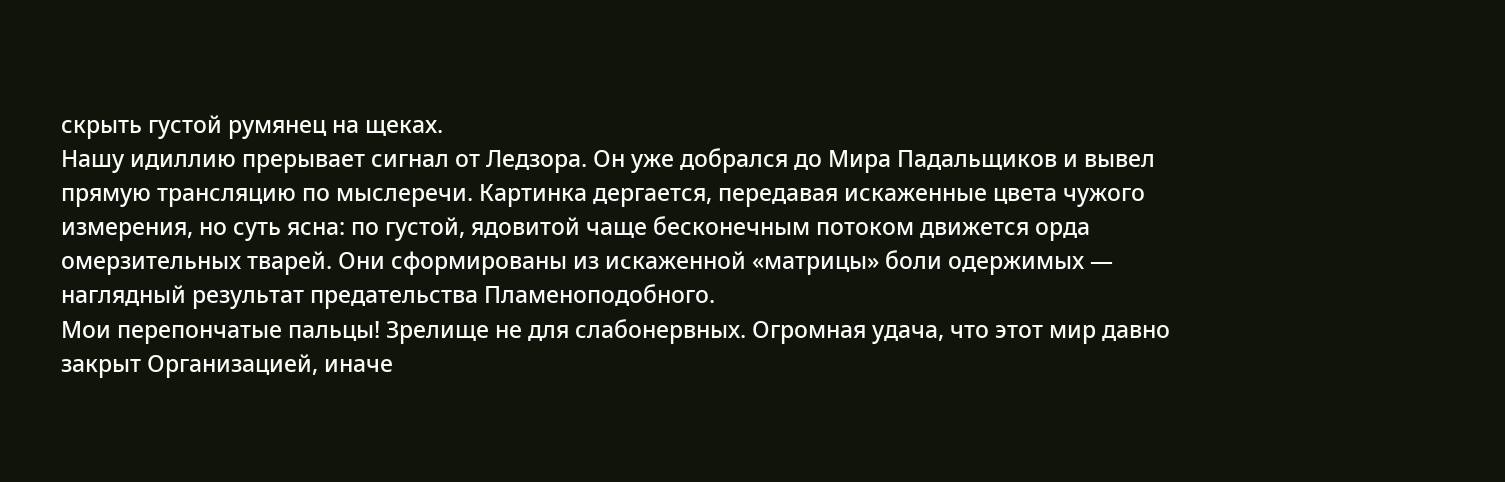скрыть густой румянец на щеках.
Нашу идиллию прерывает сигнал от Ледзора. Он уже добрался до Мира Падальщиков и вывел прямую трансляцию по мыслеречи. Картинка дергается, передавая искаженные цвета чужого измерения, но суть ясна: по густой, ядовитой чаще бесконечным потоком движется орда омерзительных тварей. Они сформированы из искаженной «матрицы» боли одержимых — наглядный результат предательства Пламеноподобного.
Мои перепончатые пальцы! Зрелище не для слабонервных. Огромная удача, что этот мир давно закрыт Организацией, иначе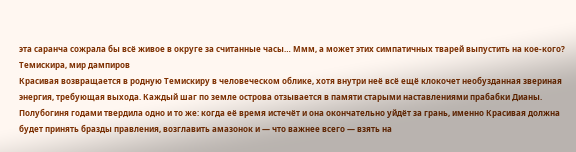эта саранча сожрала бы всё живое в округе за считанные часы… Ммм, а может этих симпатичных тварей выпустить на кое-кого?
Темискира, мир дампиров
Красивая возвращается в родную Темискиру в человеческом облике, хотя внутри неё всё ещё клокочет необузданная звериная энергия, требующая выхода. Каждый шаг по земле острова отзывается в памяти старыми наставлениями прабабки Дианы. Полубогиня годами твердила одно и то же: когда её время истечёт и она окончательно уйдёт за грань, именно Красивая должна будет принять бразды правления, возглавить амазонок и — что важнее всего — взять на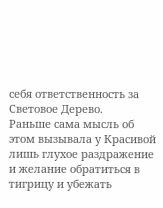себя ответственность за Световое Дерево.
Раньше сама мысль об этом вызывала у Красивой лишь глухое раздражение и желание обратиться в тигрицу и убежать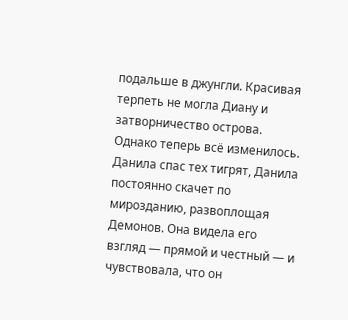подальше в джунгли. Красивая терпеть не могла Диану и затворничество острова. Однако теперь всё изменилось. Данила спас тех тигрят, Данила постоянно скачет по мирозданию, развоплощая Демонов. Она видела его взгляд — прямой и честный — и чувствовала, что он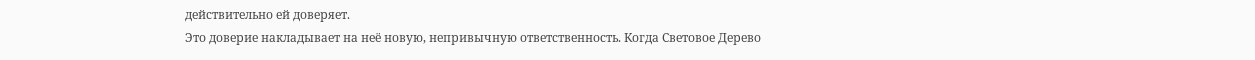действительно ей доверяет.
Это доверие накладывает на неё новую, непривычную ответственность. Когда Световое Дерево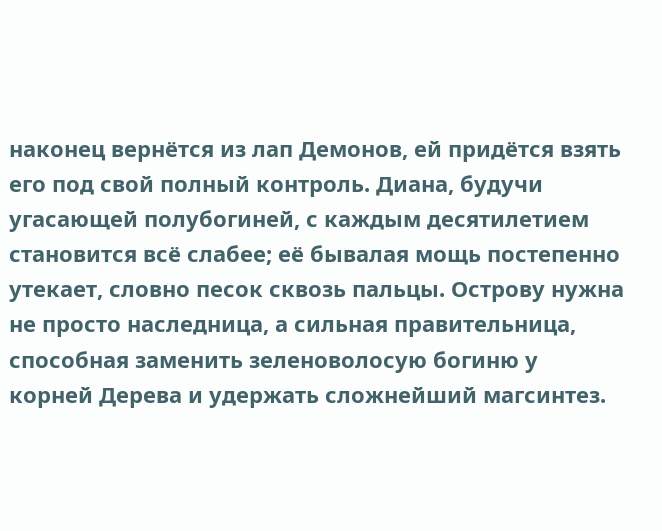наконец вернётся из лап Демонов, ей придётся взять его под свой полный контроль. Диана, будучи угасающей полубогиней, с каждым десятилетием становится всё слабее; её бывалая мощь постепенно утекает, словно песок сквозь пальцы. Острову нужна не просто наследница, а сильная правительница, способная заменить зеленоволосую богиню у корней Дерева и удержать сложнейший магсинтез.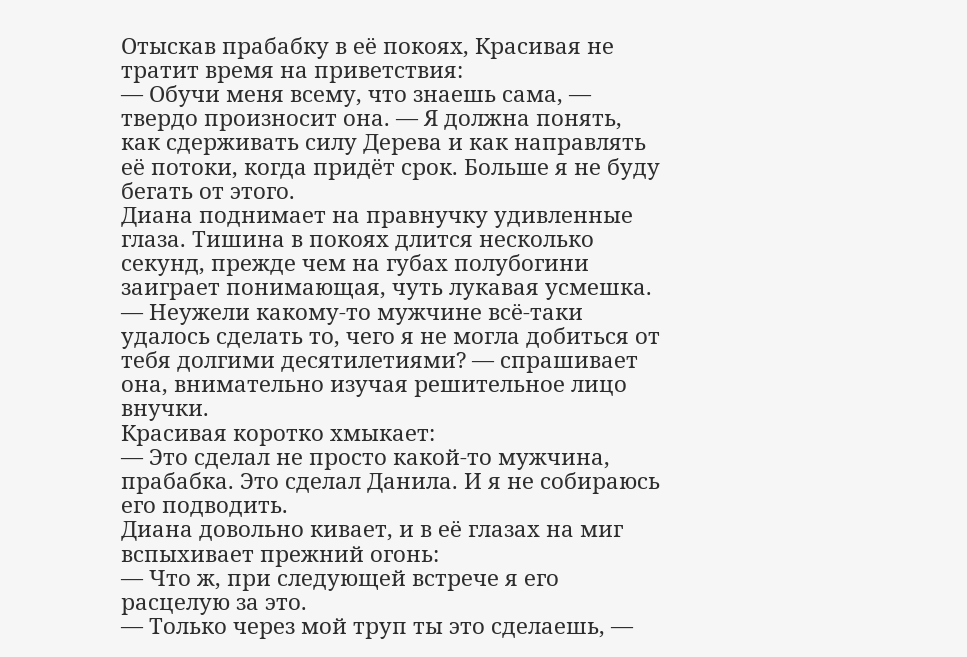Отыскав прабабку в её покоях, Красивая не тратит время на приветствия:
— Обучи меня всему, что знаешь сама, — твердо произносит она. — Я должна понять, как сдерживать силу Дерева и как направлять её потоки, когда придёт срок. Больше я не буду бегать от этого.
Диана поднимает на правнучку удивленные глаза. Тишина в покоях длится несколько секунд, прежде чем на губах полубогини заиграет понимающая, чуть лукавая усмешка.
— Неужели какому-то мужчине всё-таки удалось сделать то, чего я не могла добиться от тебя долгими десятилетиями? — спрашивает она, внимательно изучая решительное лицо внучки.
Красивая коротко хмыкает:
— Это сделал не просто какой-то мужчина, прабабка. Это сделал Данила. И я не собираюсь его подводить.
Диана довольно кивает, и в её глазах на миг вспыхивает прежний огонь:
— Что ж, при следующей встрече я его расцелую за это.
— Только через мой труп ты это сделаешь, —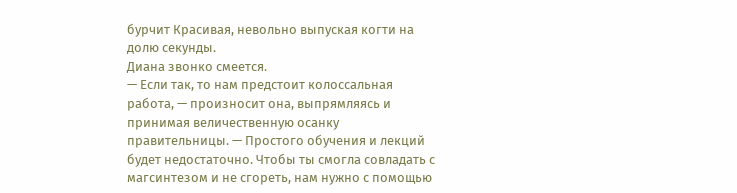бурчит Красивая, невольно выпуская когти на долю секунды.
Диана звонко смеется.
— Если так, то нам предстоит колоссальная работа, — произносит она, выпрямляясь и принимая величественную осанку правительницы. — Простого обучения и лекций будет недостаточно. Чтобы ты смогла совладать с магсинтезом и не сгореть, нам нужно с помощью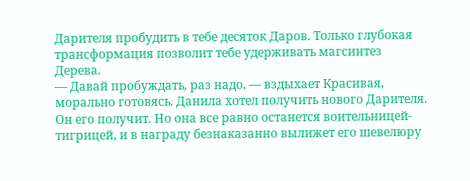Дарителя пробудить в тебе десяток Даров. Только глубокая трансформация позволит тебе удерживать магсинтез Дерева.
— Давай пробуждать, раз надо, — вздыхает Красивая, морально готовясь. Данила хотел получить нового Дарителя. Он его получит. Но она все равно останется воительницей-тигрицей, и в награду безнаказанно вылижет его шевелюру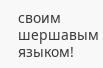своим шершавым языком!